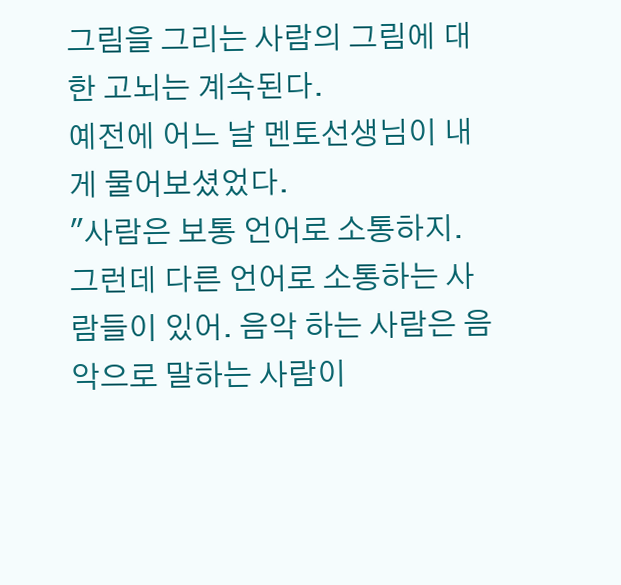그림을 그리는 사람의 그림에 대한 고뇌는 계속된다.
예전에 어느 날 멘토선생님이 내게 물어보셨었다.
"사람은 보통 언어로 소통하지. 그런데 다른 언어로 소통하는 사람들이 있어. 음악 하는 사람은 음악으로 말하는 사람이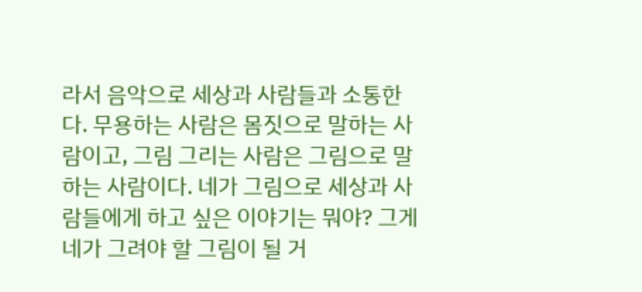라서 음악으로 세상과 사람들과 소통한다. 무용하는 사람은 몸짓으로 말하는 사람이고, 그림 그리는 사람은 그림으로 말하는 사람이다. 네가 그림으로 세상과 사람들에게 하고 싶은 이야기는 뭐야? 그게 네가 그려야 할 그림이 될 거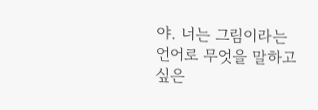야. 너는 그림이라는 언어로 무엇을 말하고 싶은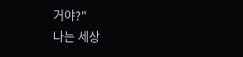거야?"
나는 세상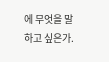에 무엇을 말하고 싶은가.